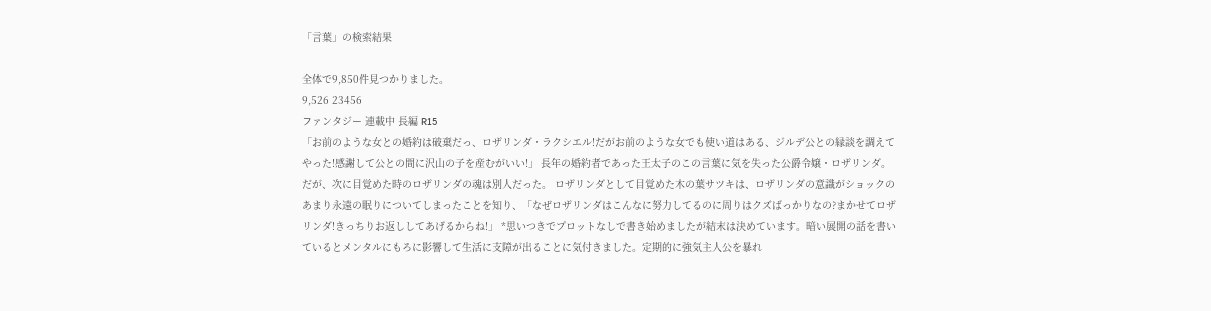「言葉」の検索結果

全体で9,850件見つかりました。
9,526 23456
ファンタジー 連載中 長編 R15
「お前のような女との婚約は破棄だっ、ロザリンダ・ラクシエル!だがお前のような女でも使い道はある、ジルデ公との縁談を調えてやった!感謝して公との間に沢山の子を産むがいい!」 長年の婚約者であった王太子のこの言葉に気を失った公爵令嬢・ロザリンダ。 だが、次に目覚めた時のロザリンダの魂は別人だった。 ロザリンダとして目覚めた木の葉サツキは、ロザリンダの意識がショックのあまり永遠の眠りについてしまったことを知り、「なぜロザリンダはこんなに努力してるのに周りはクズばっかりなの?まかせてロザリンダ!きっちりお返ししてあげるからね!」 *思いつきでプロットなしで書き始めましたが結末は決めています。暗い展開の話を書いているとメンタルにもろに影響して生活に支障が出ることに気付きました。定期的に強気主人公を暴れ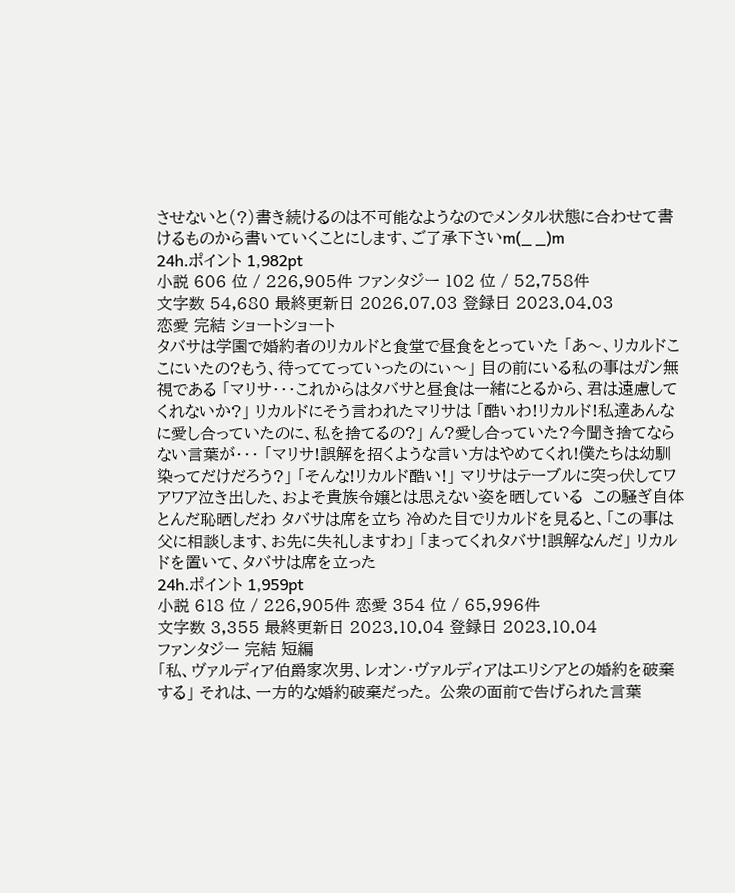させないと(?)書き続けるのは不可能なようなのでメンタル状態に合わせて書けるものから書いていくことにします、ご了承下さいm(_ _)m
24h.ポイント 1,982pt
小説 606 位 / 226,905件 ファンタジー 102 位 / 52,758件
文字数 54,680 最終更新日 2026.07.03 登録日 2023.04.03
恋愛 完結 ショートショート
タバサは学園で婚約者のリカルドと食堂で昼食をとっていた 「あ〜、リカルドここにいたの?もう、待っててっていったのにぃ〜」 目の前にいる私の事はガン無視である 「マリサ・・・これからはタバサと昼食は一緒にとるから、君は遠慮してくれないか?」 リカルドにそう言われたマリサは 「酷いわ!リカルド!私達あんなに愛し合っていたのに、私を捨てるの?」 ん?愛し合っていた?今聞き捨てならない言葉が・・・ 「マリサ!誤解を招くような言い方はやめてくれ!僕たちは幼馴染ってだけだろう?」 「そんな!リカルド酷い!」 マリサはテーブルに突っ伏してワアワア泣き出した、およそ貴族令嬢とは思えない姿を晒している  この騒ぎ自体 とんだ恥晒しだわ タバサは席を立ち 冷めた目でリカルドを見ると、「この事は父に相談します、お先に失礼しますわ」 「まってくれタバサ!誤解なんだ」 リカルドを置いて、タバサは席を立った
24h.ポイント 1,959pt
小説 618 位 / 226,905件 恋愛 354 位 / 65,996件
文字数 3,355 最終更新日 2023.10.04 登録日 2023.10.04
ファンタジー 完結 短編
「私、ヴァルディア伯爵家次男、レオン・ヴァルディアはエリシアとの婚約を破棄する」 それは、一方的な婚約破棄だった。 公衆の面前で告げられた言葉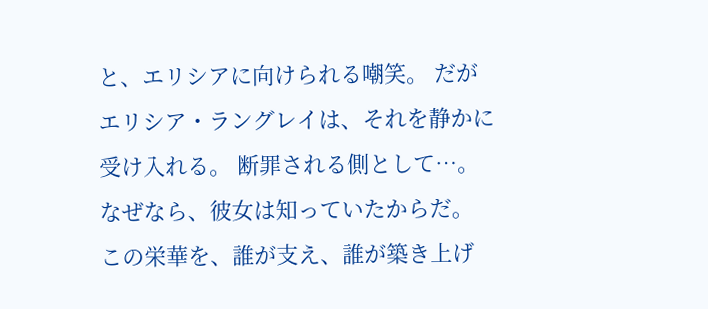と、エリシアに向けられる嘲笑。 だがエリシア・ラングレイは、それを静かに受け入れる。 断罪される側として…。 なぜなら、彼女は知っていたからだ。 この栄華を、誰が支え、誰が築き上げ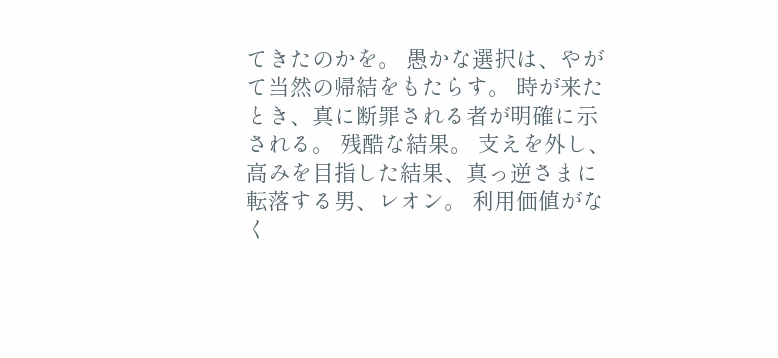てきたのかを。 愚かな選択は、やがて当然の帰結をもたらす。 時が来たとき、真に断罪される者が明確に示される。 残酷な結果。 支えを外し、高みを目指した結果、真っ逆さまに転落する男、レオン。 利用価値がなく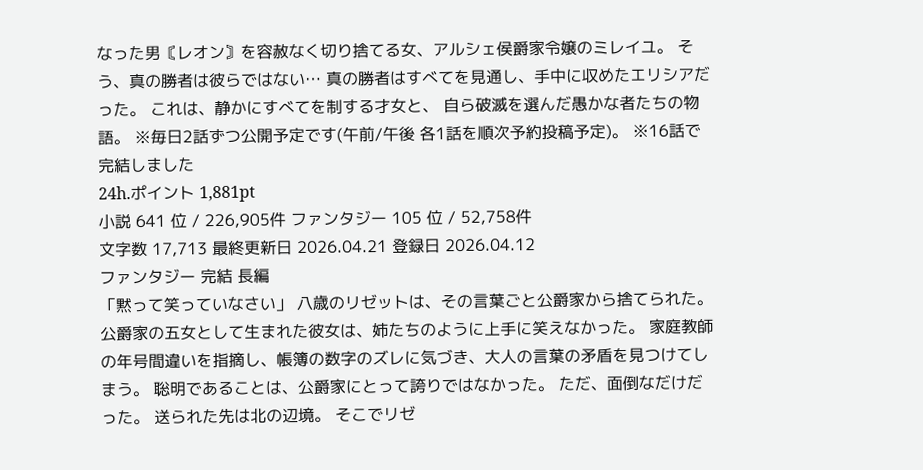なった男〘レオン〙を容赦なく切り捨てる女、アルシェ侯爵家令嬢のミレイユ。 そう、真の勝者は彼らではない… 真の勝者はすべてを見通し、手中に収めたエリシアだった。 これは、静かにすべてを制する才女と、 自ら破滅を選んだ愚かな者たちの物語。 ※毎日2話ずつ公開予定です(午前/午後 各1話を順次予約投稿予定)。 ※16話で完結しました
24h.ポイント 1,881pt
小説 641 位 / 226,905件 ファンタジー 105 位 / 52,758件
文字数 17,713 最終更新日 2026.04.21 登録日 2026.04.12
ファンタジー 完結 長編
「黙って笑っていなさい」 八歳のリゼットは、その言葉ごと公爵家から捨てられた。 公爵家の五女として生まれた彼女は、姉たちのように上手に笑えなかった。 家庭教師の年号間違いを指摘し、帳簿の数字のズレに気づき、大人の言葉の矛盾を見つけてしまう。 聡明であることは、公爵家にとって誇りではなかった。 ただ、面倒なだけだった。 送られた先は北の辺境。 そこでリゼ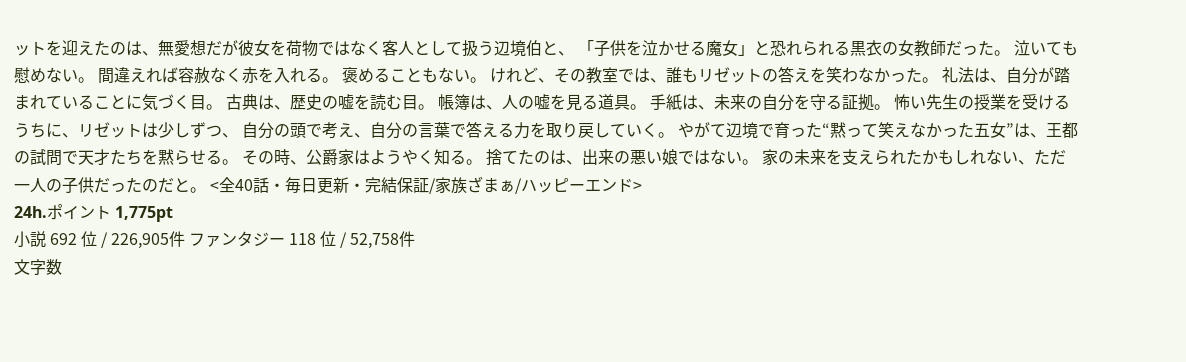ットを迎えたのは、無愛想だが彼女を荷物ではなく客人として扱う辺境伯と、 「子供を泣かせる魔女」と恐れられる黒衣の女教師だった。 泣いても慰めない。 間違えれば容赦なく赤を入れる。 褒めることもない。 けれど、その教室では、誰もリゼットの答えを笑わなかった。 礼法は、自分が踏まれていることに気づく目。 古典は、歴史の嘘を読む目。 帳簿は、人の嘘を見る道具。 手紙は、未来の自分を守る証拠。 怖い先生の授業を受けるうちに、リゼットは少しずつ、 自分の頭で考え、自分の言葉で答える力を取り戻していく。 やがて辺境で育った“黙って笑えなかった五女”は、王都の試問で天才たちを黙らせる。 その時、公爵家はようやく知る。 捨てたのは、出来の悪い娘ではない。 家の未来を支えられたかもしれない、ただ一人の子供だったのだと。 <全40話・毎日更新・完結保証/家族ざまぁ/ハッピーエンド>
24h.ポイント 1,775pt
小説 692 位 / 226,905件 ファンタジー 118 位 / 52,758件
文字数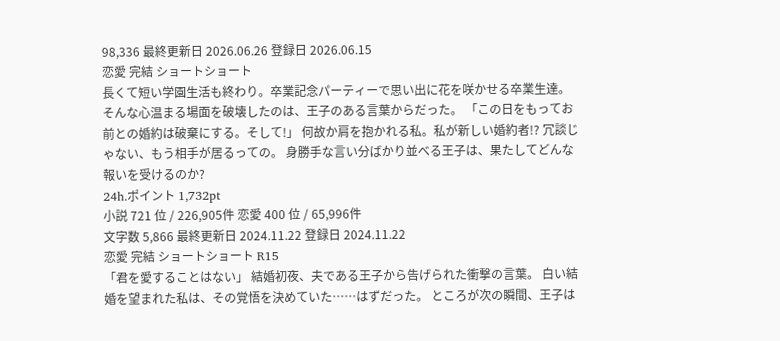98,336 最終更新日 2026.06.26 登録日 2026.06.15
恋愛 完結 ショートショート
長くて短い学園生活も終わり。卒業記念パーティーで思い出に花を咲かせる卒業生達。 そんな心温まる場面を破壊したのは、王子のある言葉からだった。 「この日をもってお前との婚約は破棄にする。そして!」 何故か肩を抱かれる私。私が新しい婚約者!? 冗談じゃない、もう相手が居るっての。 身勝手な言い分ばかり並べる王子は、果たしてどんな報いを受けるのか?
24h.ポイント 1,732pt
小説 721 位 / 226,905件 恋愛 400 位 / 65,996件
文字数 5,866 最終更新日 2024.11.22 登録日 2024.11.22
恋愛 完結 ショートショート R15
「君を愛することはない」 結婚初夜、夫である王子から告げられた衝撃の言葉。 白い結婚を望まれた私は、その覚悟を決めていた……はずだった。 ところが次の瞬間、王子は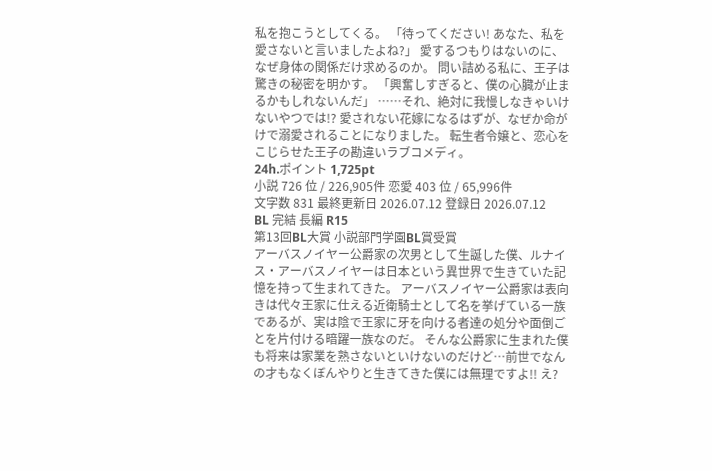私を抱こうとしてくる。 「待ってください! あなた、私を愛さないと言いましたよね?」 愛するつもりはないのに、なぜ身体の関係だけ求めるのか。 問い詰める私に、王子は驚きの秘密を明かす。 「興奮しすぎると、僕の心臓が止まるかもしれないんだ」 ……それ、絶対に我慢しなきゃいけないやつでは!? 愛されない花嫁になるはずが、なぜか命がけで溺愛されることになりました。 転生者令嬢と、恋心をこじらせた王子の勘違いラブコメディ。
24h.ポイント 1,725pt
小説 726 位 / 226,905件 恋愛 403 位 / 65,996件
文字数 831 最終更新日 2026.07.12 登録日 2026.07.12
BL 完結 長編 R15
第13回BL大賞 小説部門学園BL賞受賞
アーバスノイヤー公爵家の次男として生誕した僕、ルナイス・アーバスノイヤーは日本という異世界で生きていた記憶を持って生まれてきた。 アーバスノイヤー公爵家は表向きは代々王家に仕える近衛騎士として名を挙げている一族であるが、実は陰で王家に牙を向ける者達の処分や面倒ごとを片付ける暗躍一族なのだ。 そんな公爵家に生まれた僕も将来は家業を熟さないといけないのだけど…前世でなんの才もなくぼんやりと生きてきた僕には無理ですよ!! え?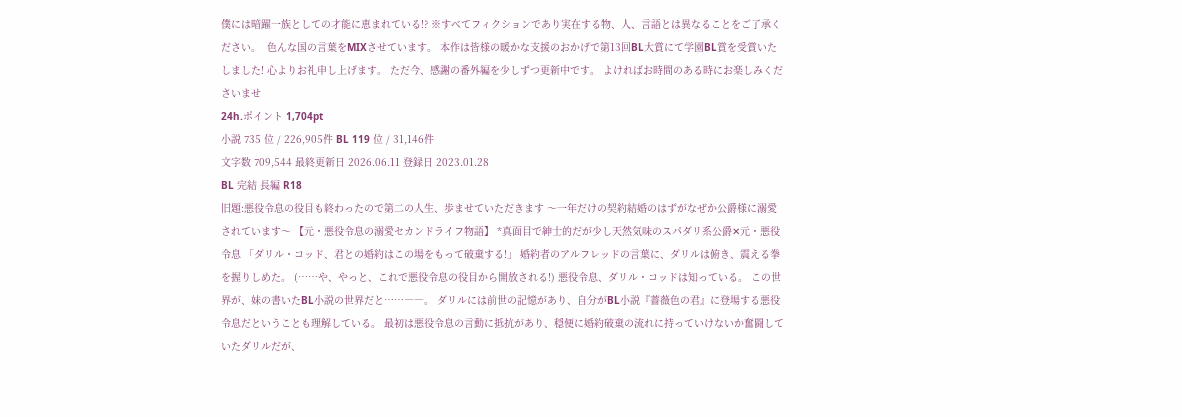僕には暗躍一族としての才能に恵まれている!? ※すべてフィクションであり実在する物、人、言語とは異なることをご了承ください。  色んな国の言葉をMIXさせています。 本作は皆様の暖かな支援のおかげで第13回BL大賞にて学園BL賞を受賞いたしました! 心よりお礼申し上げます。 ただ今、感謝の番外編を少しずつ更新中です。 よければお時間のある時にお楽しみくださいませ
24h.ポイント 1,704pt
小説 735 位 / 226,905件 BL 119 位 / 31,146件
文字数 709,544 最終更新日 2026.06.11 登録日 2023.01.28
BL 完結 長編 R18
旧題:悪役令息の役目も終わったので第二の人生、歩ませていただきます 〜一年だけの契約結婚のはずがなぜか公爵様に溺愛されています〜 【元・悪役令息の溺愛セカンドライフ物語】 *真面目で紳士的だが少し天然気味のスパダリ系公爵✕元・悪役令息 「ダリル・コッド、君との婚約はこの場をもって破棄する!」 婚約者のアルフレッドの言葉に、ダリルは俯き、震える拳を握りしめた。 (……や、やっと、これで悪役令息の役目から開放される!) 悪役令息、ダリル・コッドは知っている。 この世界が、妹の書いたBL小説の世界だと……――。 ダリルには前世の記憶があり、自分がBL小説『薔薇色の君』に登場する悪役令息だということも理解している。 最初は悪役令息の言動に抵抗があり、穏便に婚約破棄の流れに持っていけないか奮闘していたダリルだが、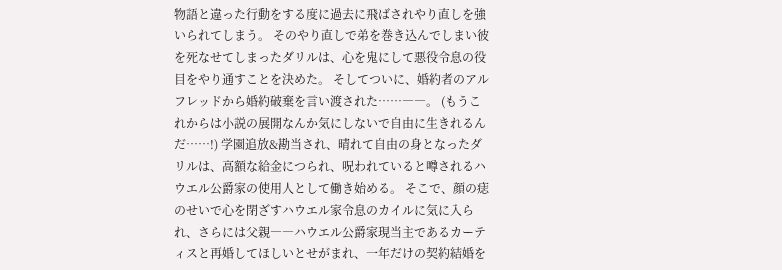物語と違った行動をする度に過去に飛ばされやり直しを強いられてしまう。 そのやり直しで弟を巻き込んでしまい彼を死なせてしまったダリルは、心を鬼にして悪役令息の役目をやり通すことを決めた。 そしてついに、婚約者のアルフレッドから婚約破棄を言い渡された……――。 (もうこれからは小説の展開なんか気にしないで自由に生きれるんだ……!) 学園追放&勘当され、晴れて自由の身となったダリルは、高額な給金につられ、呪われていると噂されるハウエル公爵家の使用人として働き始める。 そこで、顔の痣のせいで心を閉ざすハウエル家令息のカイルに気に入られ、さらには父親――ハウエル公爵家現当主であるカーティスと再婚してほしいとせがまれ、一年だけの契約結婚を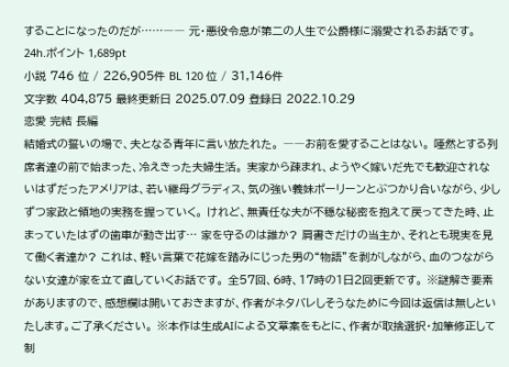することになったのだが……―― 元・悪役令息が第二の人生で公爵様に溺愛されるお話です。
24h.ポイント 1,689pt
小説 746 位 / 226,905件 BL 120 位 / 31,146件
文字数 404,875 最終更新日 2025.07.09 登録日 2022.10.29
恋愛 完結 長編
結婚式の誓いの場で、夫となる青年に言い放たれた。 ――お前を愛することはない。 唖然とする列席者達の前で始まった、冷えきった夫婦生活。 実家から疎まれ、ようやく嫁いだ先でも歓迎されないはずだったアメリアは、若い継母グラディス、気の強い義妹ポーリーンとぶつかり合いながら、少しずつ家政と領地の実務を握っていく。 けれど、無責任な夫が不穏な秘密を抱えて戻ってきた時、止まっていたはずの歯車が動き出す… 家を守るのは誰か? 肩書きだけの当主か、それとも現実を見て働く者達か? これは、軽い言葉で花嫁を踏みにじった男の“物語”を剥がしながら、血のつながらない女達が家を立て直していくお話です。 全57回、6時、17時の1日2回更新です。 ※謎解き要素がありますので、感想欄は開いておきますが、作者がネタバレしそうなために今回は返信は無しといたします。ご了承ください。 ※本作は生成AIによる文章案をもとに、作者が取捨選択・加筆修正して制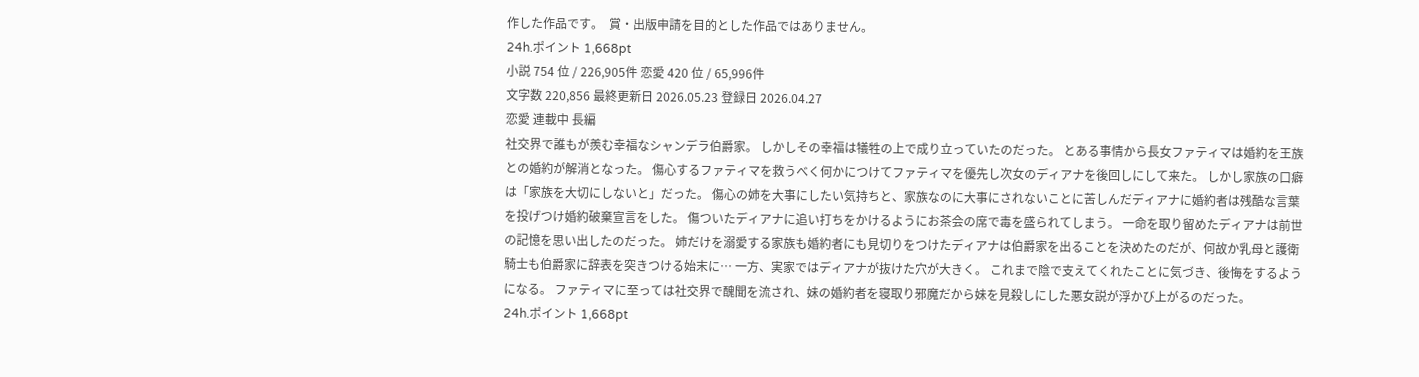作した作品です。  賞・出版申請を目的とした作品ではありません。
24h.ポイント 1,668pt
小説 754 位 / 226,905件 恋愛 420 位 / 65,996件
文字数 220,856 最終更新日 2026.05.23 登録日 2026.04.27
恋愛 連載中 長編
社交界で誰もが羨む幸福なシャンデラ伯爵家。 しかしその幸福は犠牲の上で成り立っていたのだった。 とある事情から長女ファティマは婚約を王族との婚約が解消となった。 傷心するファティマを救うべく何かにつけてファティマを優先し次女のディアナを後回しにして来た。 しかし家族の口癖は「家族を大切にしないと」だった。 傷心の姉を大事にしたい気持ちと、家族なのに大事にされないことに苦しんだディアナに婚約者は残酷な言葉を投げつけ婚約破棄宣言をした。 傷ついたディアナに追い打ちをかけるようにお茶会の席で毒を盛られてしまう。 一命を取り留めたディアナは前世の記憶を思い出したのだった。 姉だけを溺愛する家族も婚約者にも見切りをつけたディアナは伯爵家を出ることを決めたのだが、何故か乳母と護衛騎士も伯爵家に辞表を突きつける始末に… 一方、実家ではディアナが抜けた穴が大きく。 これまで陰で支えてくれたことに気づき、後悔をするようになる。 ファティマに至っては社交界で醜聞を流され、妹の婚約者を寝取り邪魔だから妹を見殺しにした悪女説が浮かび上がるのだった。
24h.ポイント 1,668pt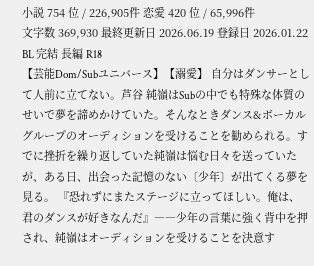小説 754 位 / 226,905件 恋愛 420 位 / 65,996件
文字数 369,930 最終更新日 2026.06.19 登録日 2026.01.22
BL 完結 長編 R18
【芸能Dom/Subユニバース】【溺愛】 自分はダンサーとして人前に立てない。芦谷 純嶺はSubの中でも特殊な体質のせいで夢を諦めかけていた。そんなときダンス&ボーカルグループのオーディションを受けることを勧められる。すでに挫折を繰り返していた純嶺は悩む日々を送っていたが、ある日、出会った記憶のない〔少年〕が出てくる夢を見る。 『恐れずにまたステージに立ってほしい。俺は、君のダンスが好きなんだ』――少年の言葉に強く背中を押され、純嶺はオーディションを受けることを決意す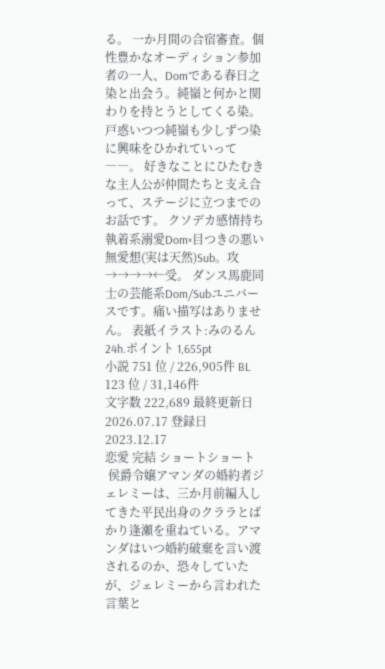る。 一か月間の合宿審査。個性豊かなオーディション参加者の一人、Domである春日之 染と出会う。純嶺と何かと関わりを持とうとしてくる染。戸惑いつつ純嶺も少しずつ染に興味をひかれていって――。 好きなことにひたむきな主人公が仲間たちと支え合って、ステージに立つまでのお話です。 クソデカ感情持ち執着系溺愛Dom×目つきの悪い無愛想(実は天然)Sub。攻→→→→←受。 ダンス馬鹿同士の芸能系Dom/Subユニバースです。痛い描写はありません。 表紙イラスト:みのるん
24h.ポイント 1,655pt
小説 751 位 / 226,905件 BL 123 位 / 31,146件
文字数 222,689 最終更新日 2026.07.17 登録日 2023.12.17
恋愛 完結 ショートショート
 侯爵令嬢アマンダの婚約者ジェレミーは、三か月前編入してきた平民出身のクララとばかり逢瀬を重ねている。アマンダはいつ婚約破棄を言い渡されるのか、恐々していたが、ジェレミーから言われた言葉と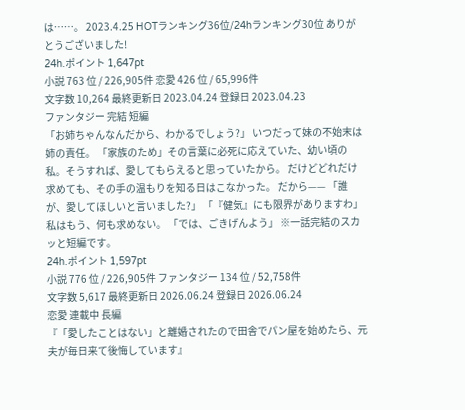は……。 2023.4.25 HOTランキング36位/24hランキング30位 ありがとうございました!
24h.ポイント 1,647pt
小説 763 位 / 226,905件 恋愛 426 位 / 65,996件
文字数 10,264 最終更新日 2023.04.24 登録日 2023.04.23
ファンタジー 完結 短編
「お姉ちゃんなんだから、わかるでしょう?」 いつだって妹の不始末は姉の責任。 「家族のため」その言葉に必死に応えていた、幼い頃の私。そうすれば、愛してもらえると思っていたから。 だけどどれだけ求めても、その手の温もりを知る日はこなかった。 だから—— 「誰が、愛してほしいと言いました?」 「『健気』にも限界がありますわ」 私はもう、何も求めない。 「では、ごきげんよう」 ※一話完結のスカッと短編です。
24h.ポイント 1,597pt
小説 776 位 / 226,905件 ファンタジー 134 位 / 52,758件
文字数 5,617 最終更新日 2026.06.24 登録日 2026.06.24
恋愛 連載中 長編
『「愛したことはない」と離婚されたので田舎でパン屋を始めたら、元夫が毎日来て後悔しています』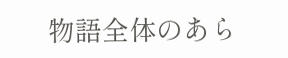物語全体のあら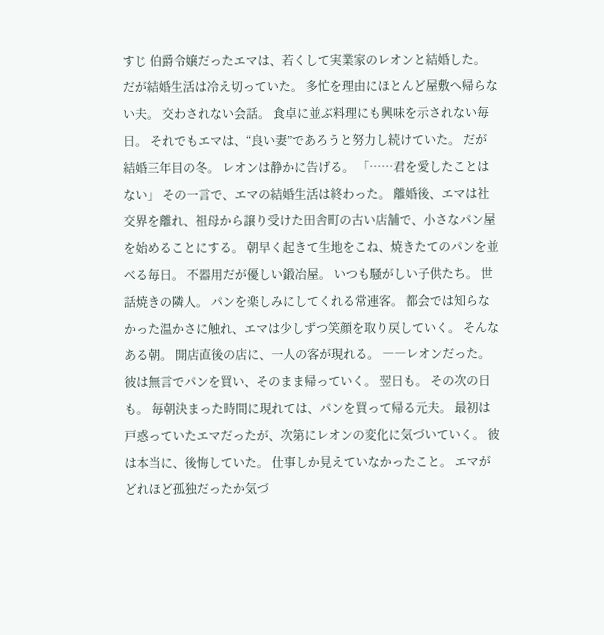すじ 伯爵令嬢だったエマは、若くして実業家のレオンと結婚した。 だが結婚生活は冷え切っていた。 多忙を理由にほとんど屋敷へ帰らない夫。 交わされない会話。 食卓に並ぶ料理にも興味を示されない毎日。 それでもエマは、“良い妻”であろうと努力し続けていた。 だが結婚三年目の冬。 レオンは静かに告げる。 「……君を愛したことはない」 その一言で、エマの結婚生活は終わった。 離婚後、エマは社交界を離れ、祖母から譲り受けた田舎町の古い店舗で、小さなパン屋を始めることにする。 朝早く起きて生地をこね、焼きたてのパンを並べる毎日。 不器用だが優しい鍛冶屋。 いつも騒がしい子供たち。 世話焼きの隣人。 パンを楽しみにしてくれる常連客。 都会では知らなかった温かさに触れ、エマは少しずつ笑顔を取り戻していく。 そんなある朝。 開店直後の店に、一人の客が現れる。 ――レオンだった。 彼は無言でパンを買い、そのまま帰っていく。 翌日も。 その次の日も。 毎朝決まった時間に現れては、パンを買って帰る元夫。 最初は戸惑っていたエマだったが、次第にレオンの変化に気づいていく。 彼は本当に、後悔していた。 仕事しか見えていなかったこと。 エマがどれほど孤独だったか気づ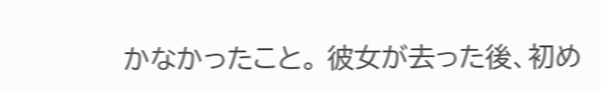かなかったこと。 彼女が去った後、初め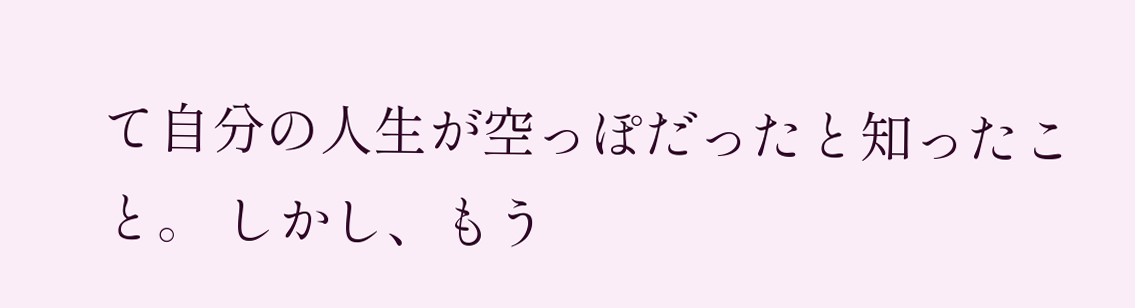て自分の人生が空っぽだったと知ったこと。 しかし、もう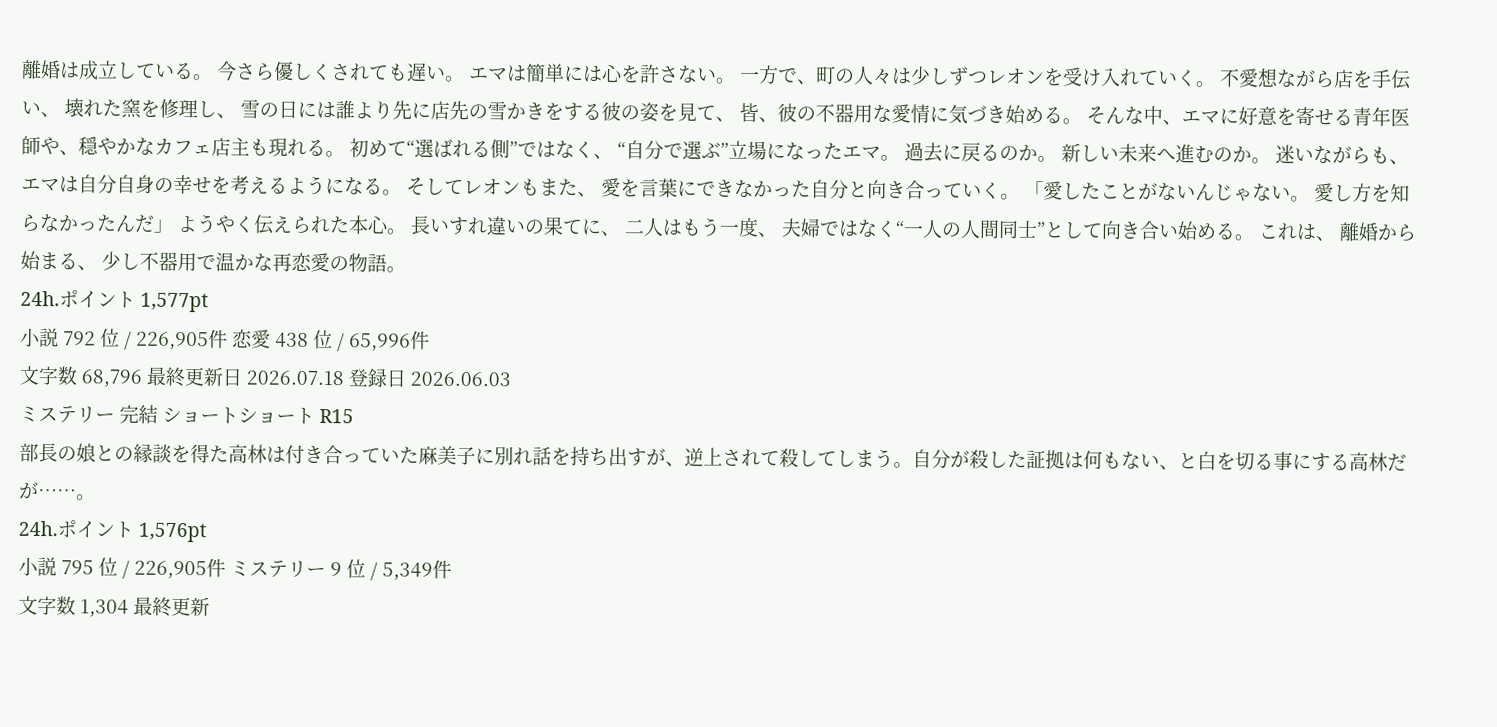離婚は成立している。 今さら優しくされても遅い。 エマは簡単には心を許さない。 一方で、町の人々は少しずつレオンを受け入れていく。 不愛想ながら店を手伝い、 壊れた窯を修理し、 雪の日には誰より先に店先の雪かきをする彼の姿を見て、 皆、彼の不器用な愛情に気づき始める。 そんな中、エマに好意を寄せる青年医師や、穏やかなカフェ店主も現れる。 初めて“選ばれる側”ではなく、 “自分で選ぶ”立場になったエマ。 過去に戻るのか。 新しい未来へ進むのか。 迷いながらも、エマは自分自身の幸せを考えるようになる。 そしてレオンもまた、 愛を言葉にできなかった自分と向き合っていく。 「愛したことがないんじゃない。 愛し方を知らなかったんだ」 ようやく伝えられた本心。 長いすれ違いの果てに、 二人はもう一度、 夫婦ではなく“一人の人間同士”として向き合い始める。 これは、 離婚から始まる、 少し不器用で温かな再恋愛の物語。
24h.ポイント 1,577pt
小説 792 位 / 226,905件 恋愛 438 位 / 65,996件
文字数 68,796 最終更新日 2026.07.18 登録日 2026.06.03
ミステリー 完結 ショートショート R15
部長の娘との縁談を得た高林は付き合っていた麻美子に別れ話を持ち出すが、逆上されて殺してしまう。自分が殺した証拠は何もない、と白を切る事にする高林だが……。
24h.ポイント 1,576pt
小説 795 位 / 226,905件 ミステリー 9 位 / 5,349件
文字数 1,304 最終更新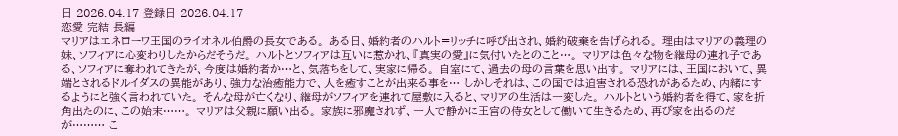日 2026.04.17 登録日 2026.04.17
恋愛 完結 長編
マリアはエネローワ王国のライオネル伯爵の長女である。 ある日、婚約者のハルト=リッチに呼び出され、婚約破棄を告げられる。 理由はマリアの義理の妹、ソフィアに心変わりしたからだそうだ。 ハルトとソフィアは互いに惹かれ、『真実の愛』に気付いたとのこと…。 マリアは色々な物を継母の連れ子である、ソフィアに奪われてきたが、今度は婚約者か…と、気落ちをして、実家に帰る。 自室にて、過去の母の言葉を思い出す。 マリアには、王国において、異端とされるドルイダスの異能があり、強力な治癒能力で、人を癒すことが出来る事を… しかしそれは、この国では迫害される恐れがあるため、内緒にするようにと強く言われていた。 そんな母が亡くなり、継母がソフィアを連れて屋敷に入ると、マリアの生活は一変した。 ハルトという婚約者を得て、家を折角出たのに、この始末……。 マリアは父親に願い出る。 家族に邪魔されず、一人で静かに王宮の侍女として働いて生きるため、再び家を出るのだが……… こ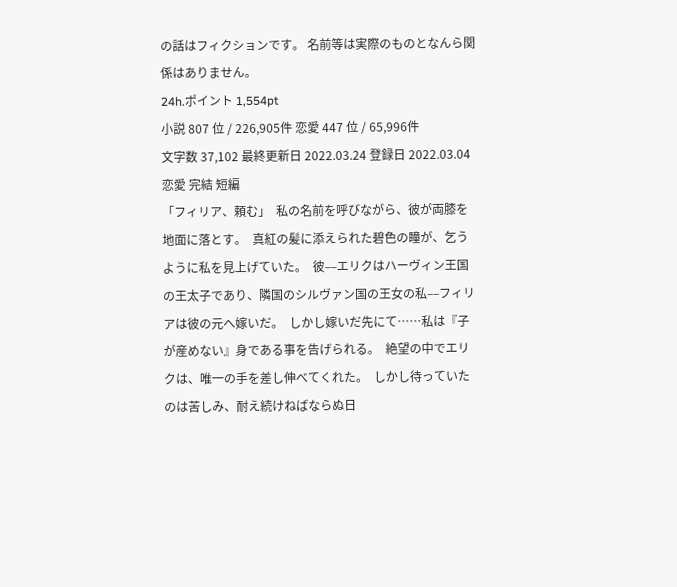の話はフィクションです。 名前等は実際のものとなんら関係はありません。
24h.ポイント 1,554pt
小説 807 位 / 226,905件 恋愛 447 位 / 65,996件
文字数 37,102 最終更新日 2022.03.24 登録日 2022.03.04
恋愛 完結 短編
「フィリア、頼む」  私の名前を呼びながら、彼が両膝を地面に落とす。  真紅の髪に添えられた碧色の瞳が、乞うように私を見上げていた。  彼––エリクはハーヴィン王国の王太子であり、隣国のシルヴァン国の王女の私––フィリアは彼の元へ嫁いだ。  しかし嫁いだ先にて……私は『子が産めない』身である事を告げられる。  絶望の中でエリクは、唯一の手を差し伸べてくれた。  しかし待っていたのは苦しみ、耐え続けねばならぬ日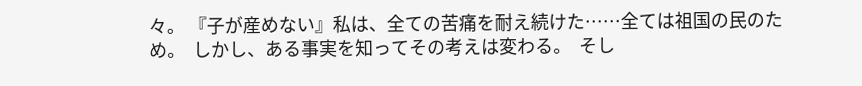々。 『子が産めない』私は、全ての苦痛を耐え続けた……全ては祖国の民のため。  しかし、ある事実を知ってその考えは変わる。  そし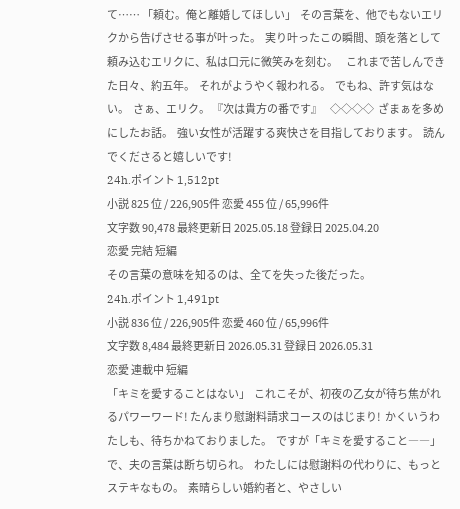て…… 「頼む。俺と離婚してほしい」  その言葉を、他でもないエリクから告げさせる事が叶った。  実り叶ったこの瞬間、頭を落として頼み込むエリクに、私は口元に微笑みを刻む。    これまで苦しんできた日々、約五年。  それがようやく報われる。  でもね、許す気はない。  さぁ、エリク。 『次は貴方の番です』    ◇◇◇◇  ざまぁを多めにしたお話。  強い女性が活躍する爽快さを目指しております。  読んでくださると嬉しいです!
24h.ポイント 1,512pt
小説 825 位 / 226,905件 恋愛 455 位 / 65,996件
文字数 90,478 最終更新日 2025.05.18 登録日 2025.04.20
恋愛 完結 短編
その言葉の意味を知るのは、全てを失った後だった。
24h.ポイント 1,491pt
小説 836 位 / 226,905件 恋愛 460 位 / 65,996件
文字数 8,484 最終更新日 2026.05.31 登録日 2026.05.31
恋愛 連載中 短編
「キミを愛することはない」  これこそが、初夜の乙女が待ち焦がれるパワーワード! たんまり慰謝料請求コースのはじまり!  かくいうわたしも、待ちかねておりました。  ですが「キミを愛すること――」で、夫の言葉は断ち切られ。  わたしには慰謝料の代わりに、もっとステキなもの。  素晴らしい婚約者と、やさしい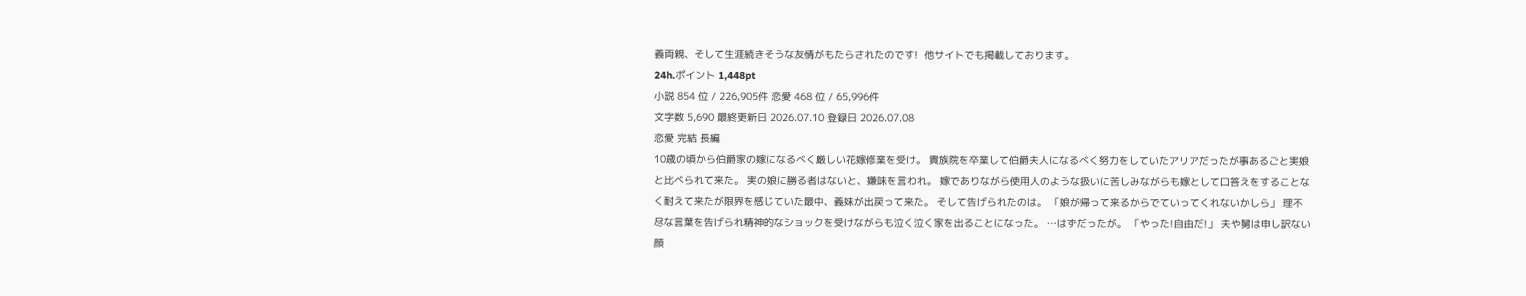義両親、そして生涯続きそうな友情がもたらされたのです!  他サイトでも掲載しております。
24h.ポイント 1,448pt
小説 854 位 / 226,905件 恋愛 468 位 / 65,996件
文字数 5,690 最終更新日 2026.07.10 登録日 2026.07.08
恋愛 完結 長編
10歳の頃から伯爵家の嫁になるべく厳しい花嫁修業を受け。 貴族院を卒業して伯爵夫人になるべく努力をしていたアリアだったが事あるごと実娘と比べられて来た。 実の娘に勝る者はないと、嫌味を言われ。 嫁でありながら使用人のような扱いに苦しみながらも嫁として口答えをすることなく耐えて来たが限界を感じていた最中、義妹が出戻って来た。 そして告げられたのは。 「娘が帰って来るからでていってくれないかしら」 理不尽な言葉を告げられ精神的なショックを受けながらも泣く泣く家を出ることになった。 …はずだったが。 「やった!自由だ!」 夫や舅は申し訳ない顔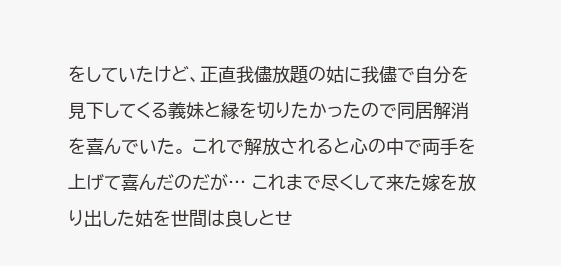をしていたけど、正直我儘放題の姑に我儘で自分を見下してくる義妹と縁を切りたかったので同居解消を喜んでいた。 これで解放されると心の中で両手を上げて喜んだのだが… これまで尽くして来た嫁を放り出した姑を世間は良しとせ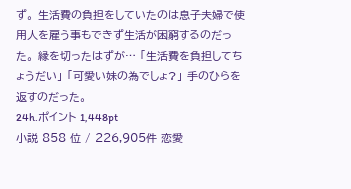ず。 生活費の負担をしていたのは息子夫婦で使用人を雇う事もできず生活が困窮するのだった。 縁を切ったはずが… 「生活費を負担してちょうだい」 「可愛い妹の為でしょ?」 手のひらを返すのだった。
24h.ポイント 1,448pt
小説 858 位 / 226,905件 恋愛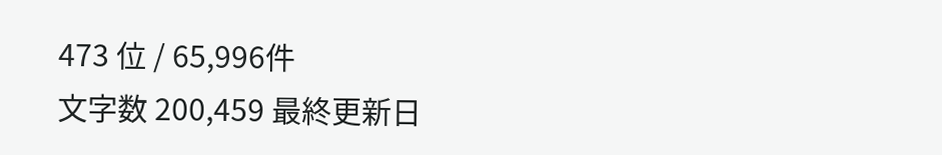473 位 / 65,996件
文字数 200,459 最終更新日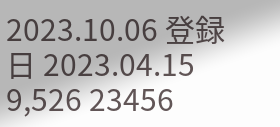2023.10.06 登録日 2023.04.15
9,526 23456